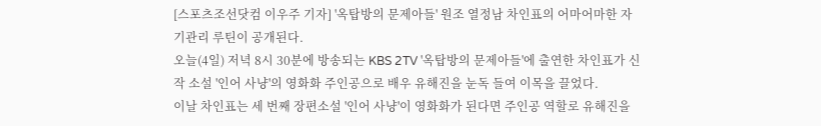[스포츠조선닷컴 이우주 기자] '옥탑방의 문제아들' 원조 열정남 차인표의 어마어마한 자기관리 루틴이 공개된다.
오늘(4일) 저녁 8시 30분에 방송되는 KBS 2TV '옥탑방의 문제아들'에 출연한 차인표가 신작 소설 '인어 사냥'의 영화화 주인공으로 배우 유해진을 눈독 들여 이목을 끌었다.
이날 차인표는 세 번째 장편소설 '인어 사냥'이 영화화가 된다면 주인공 역할로 유해진을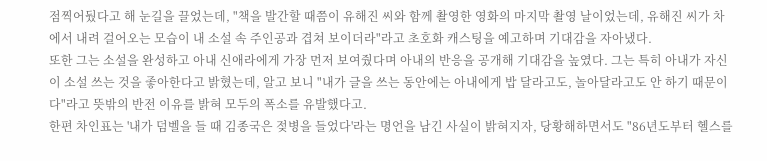점찍어뒀다고 해 눈길을 끌었는데, "책을 발간할 때쯤이 유해진 씨와 함께 촬영한 영화의 마지막 촬영 날이었는데, 유해진 씨가 차에서 내려 걸어오는 모습이 내 소설 속 주인공과 겹쳐 보이더라"라고 초호화 캐스팅을 예고하며 기대감을 자아냈다.
또한 그는 소설을 완성하고 아내 신애라에게 가장 먼저 보여줬다며 아내의 반응을 공개해 기대감을 높였다. 그는 특히 아내가 자신이 소설 쓰는 것을 좋아한다고 밝혔는데, 알고 보니 "내가 글을 쓰는 동안에는 아내에게 밥 달라고도, 놀아달라고도 안 하기 때문이다"라고 뜻밖의 반전 이유를 밝혀 모두의 폭소를 유발했다고.
한편 차인표는 '내가 덤벨을 들 때 김종국은 젖병을 들었다'라는 명언을 남긴 사실이 밝혀지자, 당황해하면서도 "86년도부터 헬스를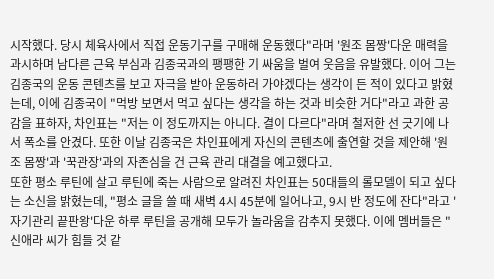시작했다. 당시 체육사에서 직접 운동기구를 구매해 운동했다"라며 '원조 몸짱'다운 매력을 과시하며 남다른 근육 부심과 김종국과의 팽팽한 기 싸움을 벌여 웃음을 유발했다. 이어 그는 김종국의 운동 콘텐츠를 보고 자극을 받아 운동하러 가야겠다는 생각이 든 적이 있다고 밝혔는데, 이에 김종국이 "먹방 보면서 먹고 싶다는 생각을 하는 것과 비슷한 거다"라고 과한 공감을 표하자, 차인표는 "저는 이 정도까지는 아니다. 결이 다르다"라며 철저한 선 긋기에 나서 폭소를 안겼다. 또한 이날 김종국은 차인표에게 자신의 콘텐츠에 출연할 것을 제안해 '원조 몸짱'과 '꾹관장'과의 자존심을 건 근육 관리 대결을 예고했다고.
또한 평소 루틴에 살고 루틴에 죽는 사람으로 알려진 차인표는 50대들의 롤모델이 되고 싶다는 소신을 밝혔는데, "평소 글을 쓸 때 새벽 4시 45분에 일어나고, 9시 반 정도에 잔다"라고 '자기관리 끝판왕'다운 하루 루틴을 공개해 모두가 놀라움을 감추지 못했다. 이에 멤버들은 "신애라 씨가 힘들 것 같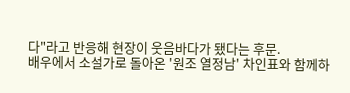다"라고 반응해 현장이 웃음바다가 됐다는 후문.
배우에서 소설가로 돌아온 '원조 열정남' 차인표와 함께하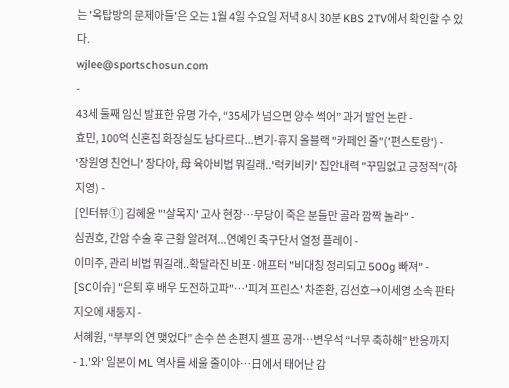는 '옥탑방의 문제아들'은 오는 1월 4일 수요일 저녁 8시 30분 KBS 2TV에서 확인할 수 있다.
wjlee@sportschosun.com
-
43세 둘째 임신 발표한 유명 가수, “35세가 넘으면 양수 썩어” 과거 발언 논란 -
효민, 100억 신혼집 화장실도 남다르다...변기-휴지 올블랙 "카페인 줄"('편스토랑') -
'장원영 친언니' 장다아, 母 육아비법 뭐길래..'럭키비키' 집안내력 "꾸밈없고 긍정적"(하지영) -
[인터뷰①] 김혜윤 "'살목지' 고사 현장…무당이 죽은 분들만 골라 깜짝 놀라" -
심권호, 간암 수술 후 근황 알려져...연예인 축구단서 열정 플레이 -
이미주, 관리 비법 뭐길래..확달라진 비포·애프터 "비대칭 정리되고 500g 빠져" -
[SC이슈] "은퇴 후 배우 도전하고파"…'피겨 프린스' 차준환, 김선호→이세영 소속 판타지오에 새둥지 -
서혜원, “부부의 연 맺었다” 손수 쓴 손편지 셀프 공개…변우석 “너무 축하해” 반응까지
- 1.'와' 일본이 ML 역사를 세울 줄이야…日에서 태어난 감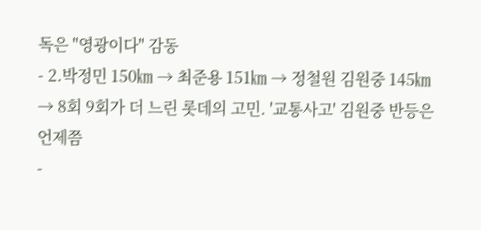독은 "영광이다" 감동
- 2.박정민 150㎞ → 최준용 151㎞ → 정철원 김원중 145㎞ → 8회 9회가 더 느린 롯데의 고민. '교통사고' 김원중 반등은 언제쯤
-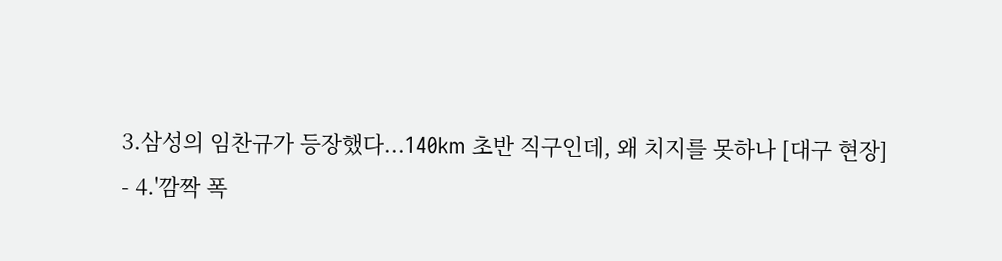3.삼성의 임찬규가 등장했다...140km 초반 직구인데, 왜 치지를 못하나 [대구 현장]
- 4.'깜짝 폭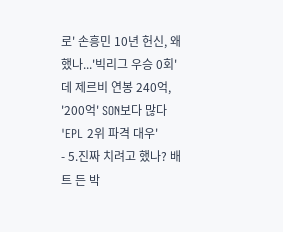로' 손흥민 10년 헌신, 왜 했나...'빅리그 우승 0회' 데 제르비 연봉 240억, '200억' SON보다 많다 'EPL 2위 파격 대우'
- 5.진짜 치려고 했나? 배트 든 박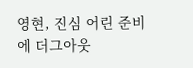영현, 진심 어린 준비에 더그아웃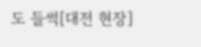도 들썩[대전 현장]